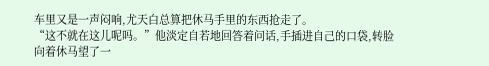车里又是一声闷响,尤天白总算把休马手里的东西抢走了。
“这不就在这儿呢吗。”他淡定自若地回答着问话,手插进自己的口袋,转脸向着休马望了一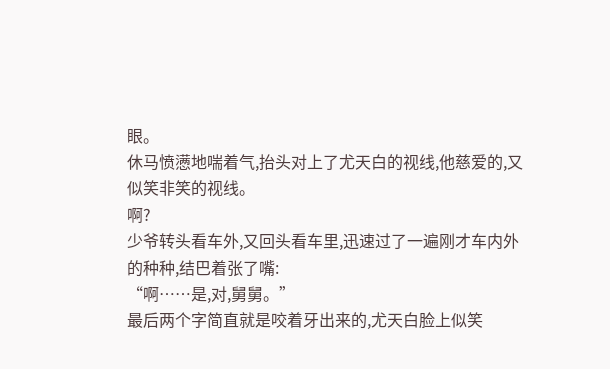眼。
休马愤懑地喘着气,抬头对上了尤天白的视线,他慈爱的,又似笑非笑的视线。
啊?
少爷转头看车外,又回头看车里,迅速过了一遍刚才车内外的种种,结巴着张了嘴:
“啊……是,对,舅舅。”
最后两个字简直就是咬着牙出来的,尤天白脸上似笑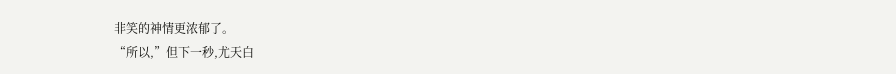非笑的神情更浓郁了。
“所以,”但下一秒,尤天白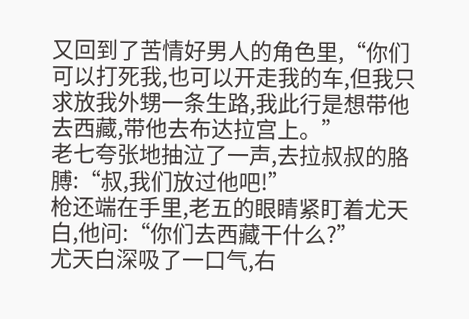又回到了苦情好男人的角色里,“你们可以打死我,也可以开走我的车,但我只求放我外甥一条生路,我此行是想带他去西藏,带他去布达拉宫上。”
老七夸张地抽泣了一声,去拉叔叔的胳膊:“叔,我们放过他吧!”
枪还端在手里,老五的眼睛紧盯着尤天白,他问:“你们去西藏干什么?”
尤天白深吸了一口气,右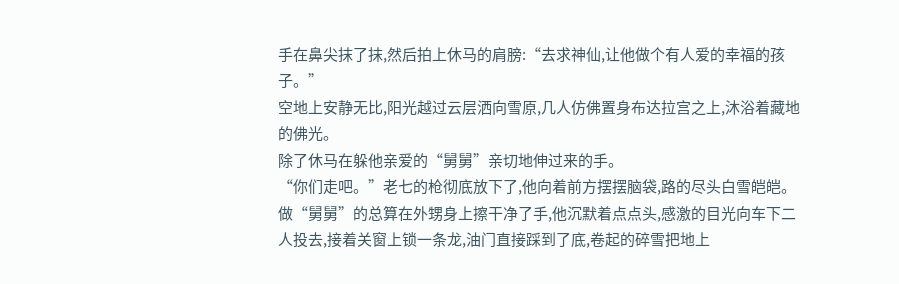手在鼻尖抹了抹,然后拍上休马的肩膀:“去求神仙,让他做个有人爱的幸福的孩子。”
空地上安静无比,阳光越过云层洒向雪原,几人仿佛置身布达拉宫之上,沐浴着藏地的佛光。
除了休马在躲他亲爱的“舅舅”亲切地伸过来的手。
“你们走吧。”老七的枪彻底放下了,他向着前方摆摆脑袋,路的尽头白雪皑皑。
做“舅舅”的总算在外甥身上擦干净了手,他沉默着点点头,感激的目光向车下二人投去,接着关窗上锁一条龙,油门直接踩到了底,卷起的碎雪把地上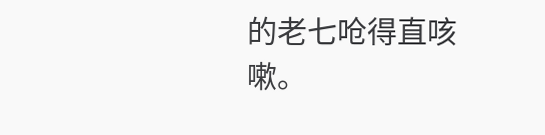的老七呛得直咳嗽。